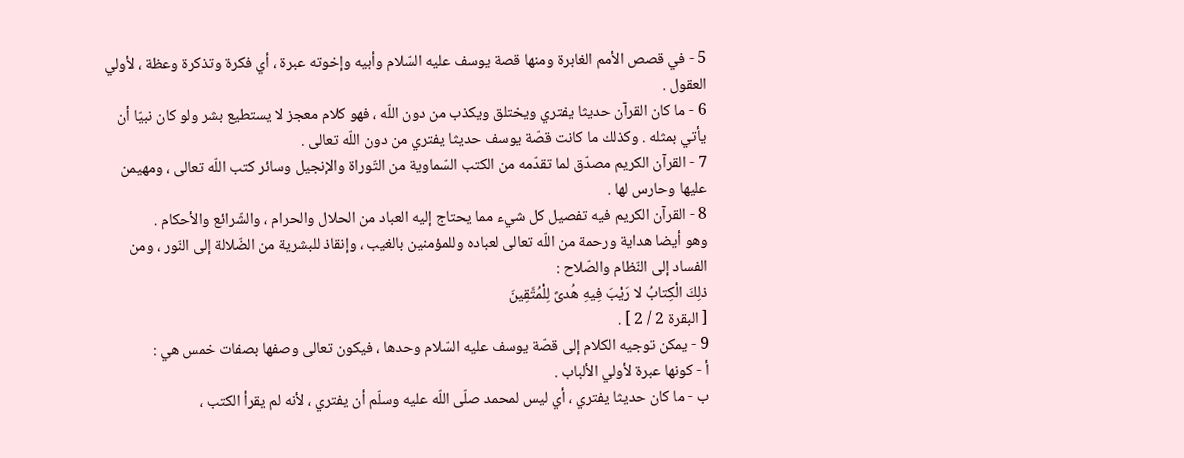5 - في قصص الأمم الغابرة ومنها قصة يوسف عليه السّلام وأبيه وإخوته عبرة ، أي فكرة وتذكرة وعظة ، لأولي العقول .
6 - ما كان القرآن حديثا يفتري ويختلق ويكذب من دون اللّه ، فهو كلام معجز لا يستطيع بشر ولو كان نبيّا أن يأتي بمثله . وكذلك ما كانت قصّة يوسف حديثا يفتري من دون اللّه تعالى .
7 - القرآن الكريم مصدّق لما تقدّمه من الكتب السّماوية من التّوراة والإنجيل وسائر كتب اللّه تعالى ، ومهيمن عليها وحارس لها .
8 - القرآن الكريم فيه تفصيل كل شيء مما يحتاج إليه العباد من الحلال والحرام ، والشّرائع والأحكام .
وهو أيضا هداية ورحمة من اللّه تعالى لعباده وللمؤمنين بالغيب ، وإنقاذ للبشرية من الضّلالة إلى النّور ، ومن الفساد إلى النّظام والصّلاح :
ذلِكَ الْكِتابُ لا رَيْبَ فِيهِ هُدىً لِلْمُتَّقِينَ
[ البقرة 2 / 2 ] .
9 - يمكن توجيه الكلام إلى قصّة يوسف عليه السّلام وحدها ، فيكون تعالى وصفها بصفات خمس هي :
أ - كونها عبرة لأولي الألباب .
ب - ما كان حديثا يفتري ، أي ليس لمحمد صلّى اللّه عليه وسلّم أن يفتري ، لأنه لم يقرأ الكتب ،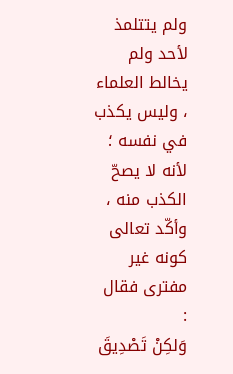ولم يتتلمذ لأحد ولم يخالط العلماء ، وليس يكذب في نفسه ؛ لأنه لا يصحّ الكذب منه ، وأكّد تعالى كونه غير مفترى فقال :
وَلكِنْ تَصْدِيقَ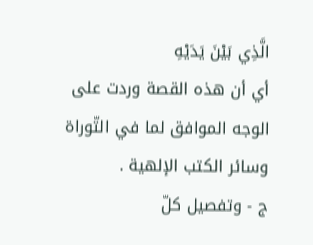الَّذِي بَيْنَ يَدَيْهِ
أي أن هذه القصة وردت على الوجه الموافق لما في التّوراة وسائر الكتب الإلهية .
ج - وتفصيل كلّ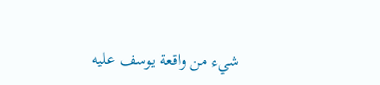شيء من واقعة يوسف عليه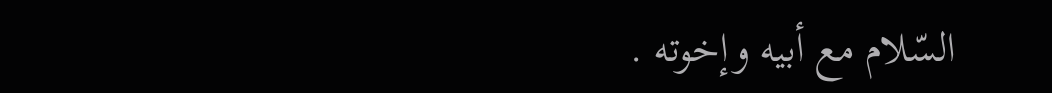السّلام مع أبيه وإخوته .